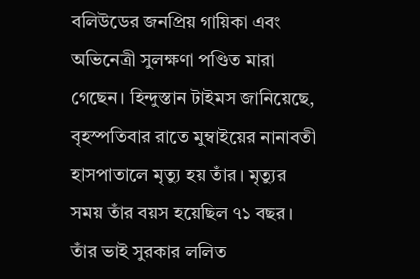বলিউডের জনপ্রিয় গায়িকা এবং অভিনেত্রী সুলক্ষণা পণ্ডিত মারা গেছেন। হিন্দুস্তান টাইমস জানিয়েছে, বৃহস্পতিবার রাতে মুম্বাইয়ের নানাবতী হাসপাতালে মৃত্যু হয় তাঁর। মৃত্যুর সময় তাঁর বয়স হয়েছিল ৭১ বছর। তাঁর ভাই সুরকার ললিত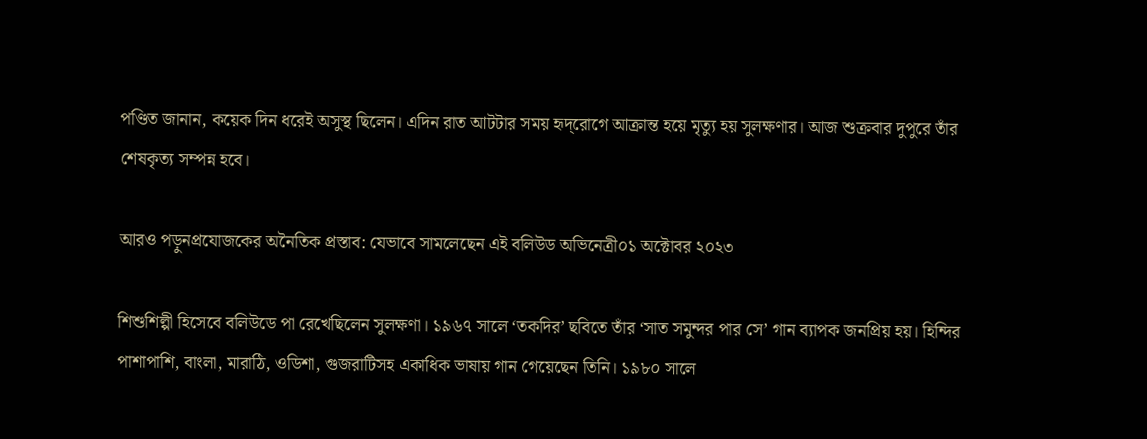পণ্ডিত জানান, কয়েক দিন ধরেই অসুস্থ ছিলেন। এদিন রাত আটটার সময় হৃদ্‌রোগে আক্রান্ত হয়ে মৃত্যু হয় সুলক্ষণার। আজ শুক্রবার দুপুরে তাঁর শেষকৃত্য সম্পন্ন হবে।

আরও পড়ুনপ্রযোজকের অনৈতিক প্রস্তাব: যেভাবে সামলেছেন এই বলিউড অভিনেত্রী০১ অক্টোবর ২০২৩

শিশুশিল্পী হিসেবে বলিউডে পা রেখেছিলেন সুলক্ষণা। ১৯৬৭ সালে ‘তকদির’ ছবিতে তাঁর ‘সাত সমুন্দর পার সে’ গান ব্যাপক জনপ্রিয় হয়। হিন্দির পাশাপাশি, বাংলা, মারাঠি, ওডিশা, গুজরাটিসহ একাধিক ভাষায় গান গেয়েছেন তিনি। ১৯৮০ সালে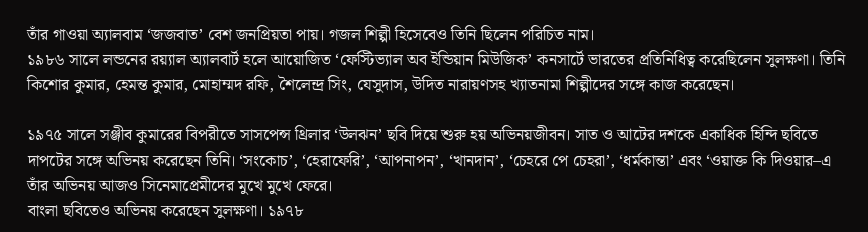তাঁর গাওয়া অ্যালবাম ‘জজবাত’ বেশ জনপ্রিয়তা পায়। গজল শিল্পী হিসেবেও তিনি ছিলেন পরিচিত নাম।
১৯৮৬ সালে লন্ডনের রয়্যাল অ্যালবার্ট হলে আয়োজিত ‘ফেস্টিভ্যাল অব ইন্ডিয়ান মিউজিক’ কনসার্টে ভারতের প্রতিনিধিত্ব করেছিলেন সুলক্ষণা। তিনি কিশোর কুমার, হেমন্ত কুমার, মোহাম্মদ রফি, শৈলেন্দ্র সিং, যেসুদাস, উদিত নারায়ণসহ খ্যাতনামা শিল্পীদের সঙ্গে কাজ করেছেন।

১৯৭৫ সালে সঞ্জীব কুমারের বিপরীতে সাসপেন্স থ্রিলার ‘উলঝন’ ছবি দিয়ে শুরু হয় অভিনয়জীবন। সাত ও আটের দশকে একাধিক হিন্দি ছবিতে দাপটের সঙ্গে অভিনয় করেছেন তিনি। ‘সংকোচ’, ‘হেরাফেরি’, ‘আপনাপন’, ‘খানদান’, ‘চেহরে পে চেহরা’, ‘ধর্মকান্তা’ এবং ‘ওয়াক্ত কি দিওয়ার–এ তাঁর অভিনয় আজও সিনেমাপ্রেমীদের মুখে মুখে ফেরে।
বাংলা ছবিতেও অভিনয় করেছেন সুলক্ষণা। ১৯৭৮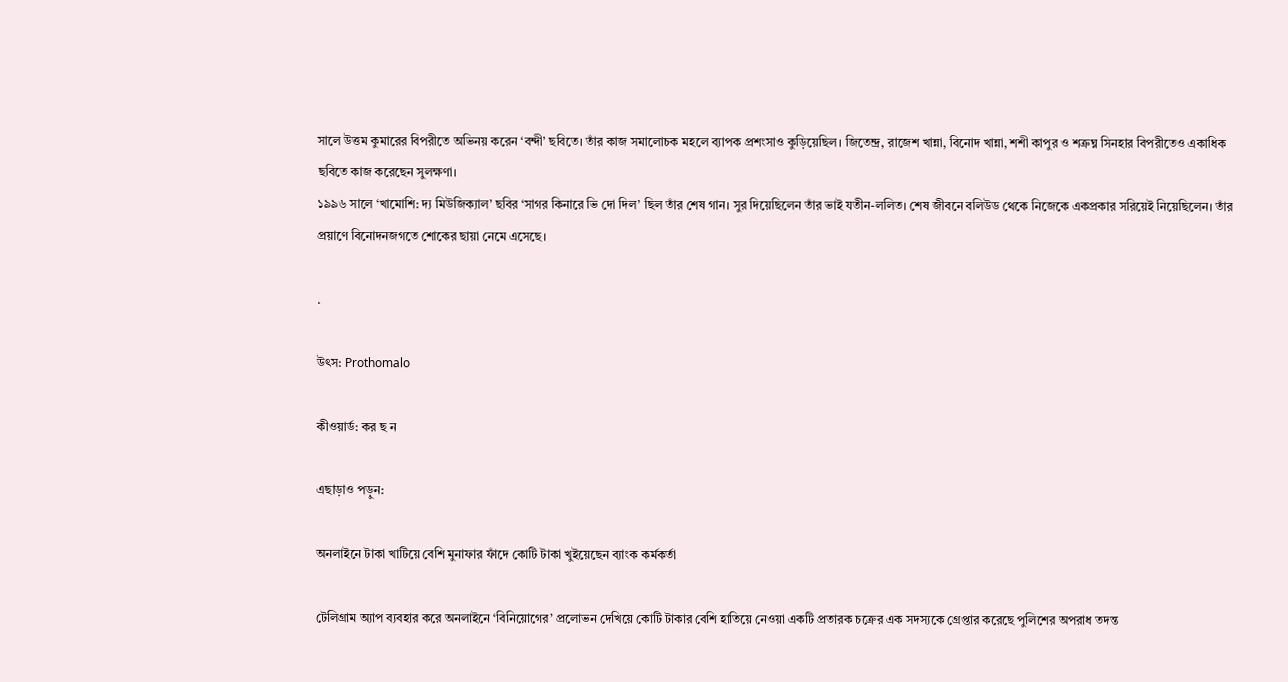সালে উত্তম কুমারের বিপরীতে অভিনয় করেন ‘বন্দী’ ছবিতে। তাঁর কাজ সমালোচক মহলে ব্যাপক প্রশংসাও কুড়িয়েছিল। জিতেন্দ্র, রাজেশ খান্না, বিনোদ খান্না, শশী কাপুর ও শত্রুঘ্ন সিনহার বিপরীতেও একাধিক ছবিতে কাজ করেছেন সুলক্ষণা।
১৯৯৬ সালে ‘খামোশি: দ্য মিউজিক্যাল’ ছবির ‘সাগর কিনারে ভি দো দিল’ ছিল তাঁর শেষ গান। সুর দিয়েছিলেন তাঁর ভাই যতীন-ললিত। শেষ জীবনে বলিউড থেকে নিজেকে একপ্রকার সরিয়েই নিয়েছিলেন। তাঁর প্রয়াণে বিনোদনজগতে শোকের ছায়া নেমে এসেছে।

.

উৎস: Prothomalo

কীওয়ার্ড: কর ছ ন

এছাড়াও পড়ুন:

অনলাইনে টাকা খাটিয়ে বেশি মুনাফার ফাঁদে কোটি টাকা খুইয়েছেন ব্যাংক কর্মকর্তা

টেলিগ্রাম অ্যাপ ব্যবহার করে অনলাইনে ‘বিনিয়োগের’ প্রলোভন দেখিয়ে কোটি টাকার বেশি হাতিয়ে নেওয়া একটি প্রতারক চক্রের এক সদস্যকে গ্রেপ্তার করেছে পুলিশের অপরাধ তদন্ত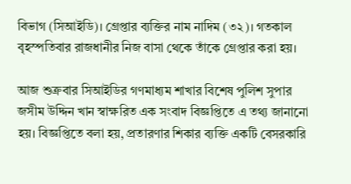বিভাগ (সিআইডি)। গ্রেপ্তার ব্যক্তির নাম নাদিম (৩২)। গতকাল বৃহস্পতিবার রাজধানীর নিজ বাসা থেকে তাঁকে গ্রেপ্তার করা হয়।

আজ শুক্রবার সিআইডির গণমাধ্যম শাখার বিশেষ পুলিশ সুপার জসীম উদ্দিন খান স্বাক্ষরিত এক সংবাদ বিজ্ঞপ্তিতে এ তথ্য জানানো হয়। বিজ্ঞপ্তিতে বলা হয়, প্রতারণার শিকার ব্যক্তি একটি বেসরকারি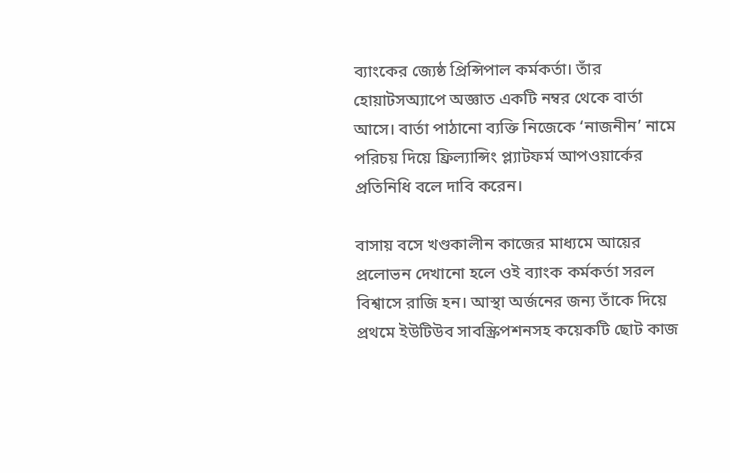ব্যাংকের জ্যেষ্ঠ প্রিন্সিপাল কর্মকর্তা। তাঁর হোয়াটসঅ্যাপে অজ্ঞাত একটি নম্বর থেকে বার্তা আসে। বার্তা পাঠানো ব্যক্তি নিজেকে ‘নাজনীন’ নামে পরিচয় দিয়ে ফ্রিল্যান্সিং প্ল্যাটফর্ম আপওয়ার্কের প্রতিনিধি বলে দাবি করেন।

বাসায় বসে খণ্ডকালীন কাজের মাধ্যমে আয়ের প্রলোভন দেখানো হলে ওই ব্যাংক কর্মকর্তা সরল বিশ্বাসে রাজি হন। আস্থা অর্জনের জন্য তাঁকে দিয়ে প্রথমে ইউটিউব সাবস্ক্রিপশনসহ কয়েকটি ছোট কাজ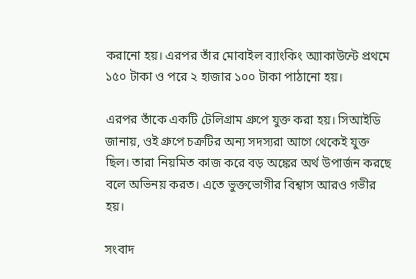করানো হয়। এরপর তাঁর মোবাইল ব্যাংকিং অ্যাকাউন্টে প্রথমে ১৫০ টাকা ও পরে ২ হাজার ১০০ টাকা পাঠানো হয়।

এরপর তাঁকে একটি টেলিগ্রাম গ্রুপে যুক্ত করা হয়। সিআইডি জানায়, ওই গ্রুপে চক্রটির অন্য সদস্যরা আগে থেকেই যুক্ত ছিল। তারা নিয়মিত কাজ করে বড় অঙ্কের অর্থ উপার্জন করছে বলে অভিনয় করত। এতে ভুক্তভোগীর বিশ্বাস আরও গভীর হয়।

সংবাদ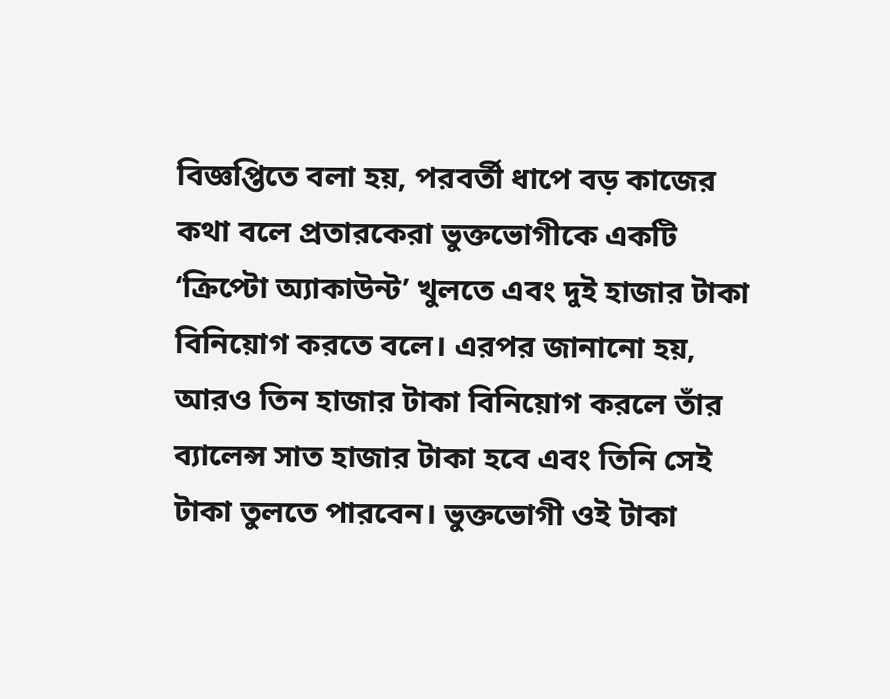বিজ্ঞপ্তিতে বলা হয়, পরবর্তী ধাপে বড় কাজের কথা বলে প্রতারকেরা ভুক্তভোগীকে একটি ‘ক্রিপ্টো অ্যাকাউন্ট’ খুলতে এবং দুই হাজার টাকা বিনিয়োগ করতে বলে। এরপর জানানো হয়, আরও তিন হাজার টাকা বিনিয়োগ করলে তাঁর ব্যালেন্স সাত হাজার টাকা হবে এবং তিনি সেই টাকা তুলতে পারবেন। ভুক্তভোগী ওই টাকা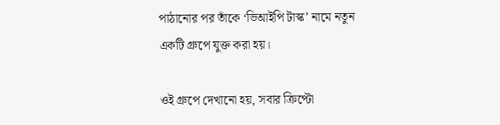পাঠানোর পর তাঁকে ‘ভিআইপি টাস্ক’ নামে নতুন একটি গ্রুপে যুক্ত করা হয়।

ওই গ্রুপে দেখানো হয়, সবার ক্রিপ্টো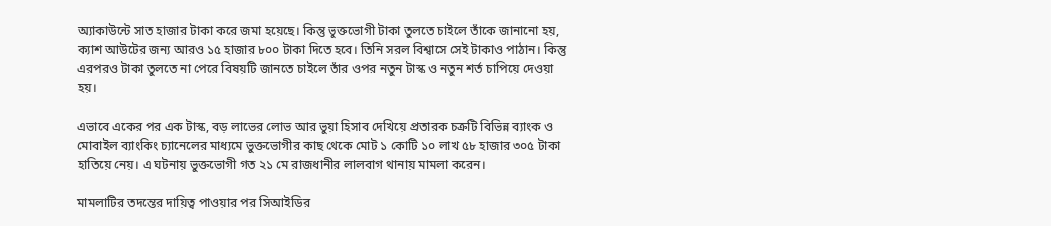অ্যাকাউন্টে সাত হাজার টাকা করে জমা হয়েছে। কিন্তু ভুক্তভোগী টাকা তুলতে চাইলে তাঁকে জানানো হয়, ক্যাশ আউটের জন্য আরও ১৫ হাজার ৮০০ টাকা দিতে হবে। তিনি সরল বিশ্বাসে সেই টাকাও পাঠান। কিন্তু এরপরও টাকা তুলতে না পেরে বিষয়টি জানতে চাইলে তাঁর ওপর নতুন টাস্ক ও নতুন শর্ত চাপিয়ে দেওয়া হয়।

এভাবে একের পর এক টাস্ক, বড় লাভের লোভ আর ভুয়া হিসাব দেখিয়ে প্রতারক চক্রটি বিভিন্ন ব্যাংক ও মোবাইল ব্যাংকিং চ্যানেলের মাধ্যমে ভুক্তভোগীর কাছ থেকে মোট ১ কোটি ১০ লাখ ৫৮ হাজার ৩০৫ টাকা হাতিয়ে নেয়। এ ঘটনায় ভুক্তভোগী গত ২১ মে রাজধানীর লালবাগ থানায় মামলা করেন।

মামলাটির তদন্তের দায়িত্ব পাওয়ার পর সিআইডির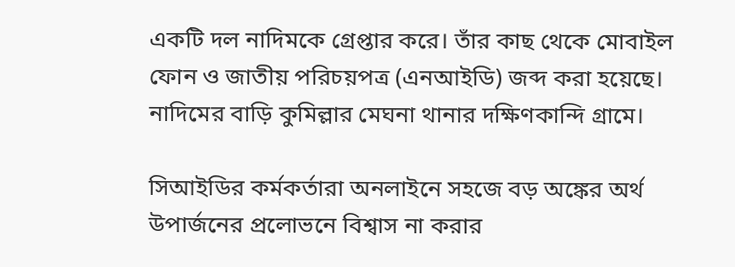একটি দল নাদিমকে গ্রেপ্তার করে। তাঁর কাছ থেকে মোবাইল ফোন ও জাতীয় পরিচয়পত্র (এনআইডি) জব্দ করা হয়েছে। নাদিমের বাড়ি কুমিল্লার মেঘনা থানার দক্ষিণকান্দি গ্রামে।

সিআইডির কর্মকর্তারা অনলাইনে সহজে বড় অঙ্কের অর্থ উপার্জনের প্রলোভনে বিশ্বাস না করার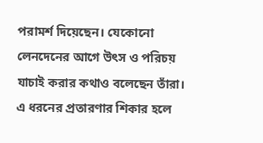পরামর্শ দিয়েছেন। যেকোনো লেনদেনের আগে উৎস ও পরিচয় যাচাই করার কথাও বলেছেন তাঁরা। এ ধরনের প্রতারণার শিকার হলে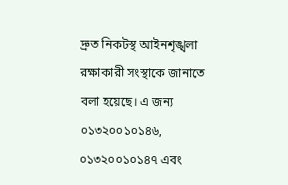দ্রুত নিকটস্থ আইনশৃঙ্খলা রক্ষাকারী সংস্থাকে জানাতে বলা হয়েছে। এ জন্য ০১৩২০০১০১৪৬, ০১৩২০০১০১৪৭ এবং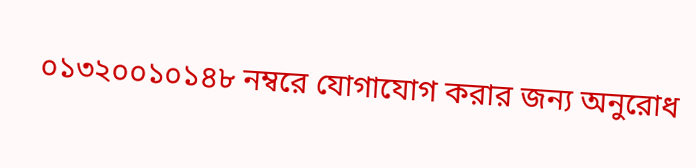০১৩২০০১০১৪৮ নম্বরে যোগাযোগ করার জন্য অনুরোধ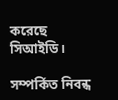করেছে সিআইডি।

সম্পর্কিত নিবন্ধ